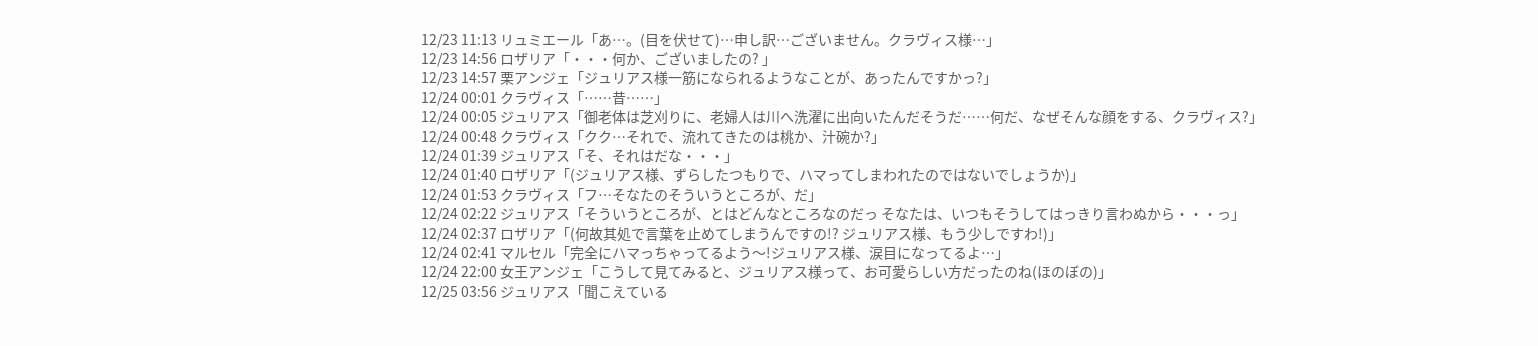12/23 11:13 リュミエール「あ…。(目を伏せて)…申し訳…ございません。クラヴィス様…」
12/23 14:56 ロザリア「・・・何か、ございましたの? 」
12/23 14:57 栗アンジェ「ジュリアス様一筋になられるようなことが、あったんですかっ?」
12/24 00:01 クラヴィス「……昔……」
12/24 00:05 ジュリアス「御老体は芝刈りに、老婦人は川へ洗濯に出向いたんだそうだ……何だ、なぜそんな顔をする、クラヴィス?」
12/24 00:48 クラヴィス「クク…それで、流れてきたのは桃か、汁碗か?」
12/24 01:39 ジュリアス「そ、それはだな・・・」
12/24 01:40 ロザリア「(ジュリアス様、ずらしたつもりで、ハマってしまわれたのではないでしょうか)」
12/24 01:53 クラヴィス「フ…そなたのそういうところが、だ」
12/24 02:22 ジュリアス「そういうところが、とはどんなところなのだっ そなたは、いつもそうしてはっきり言わぬから・・・っ」
12/24 02:37 ロザリア「(何故其処で言葉を止めてしまうんですの!? ジュリアス様、もう少しですわ!)」
12/24 02:41 マルセル「完全にハマっちゃってるよう〜!ジュリアス様、涙目になってるよ…」
12/24 22:00 女王アンジェ「こうして見てみると、ジュリアス様って、お可愛らしい方だったのね(ほのぼの)」
12/25 03:56 ジュリアス「聞こえている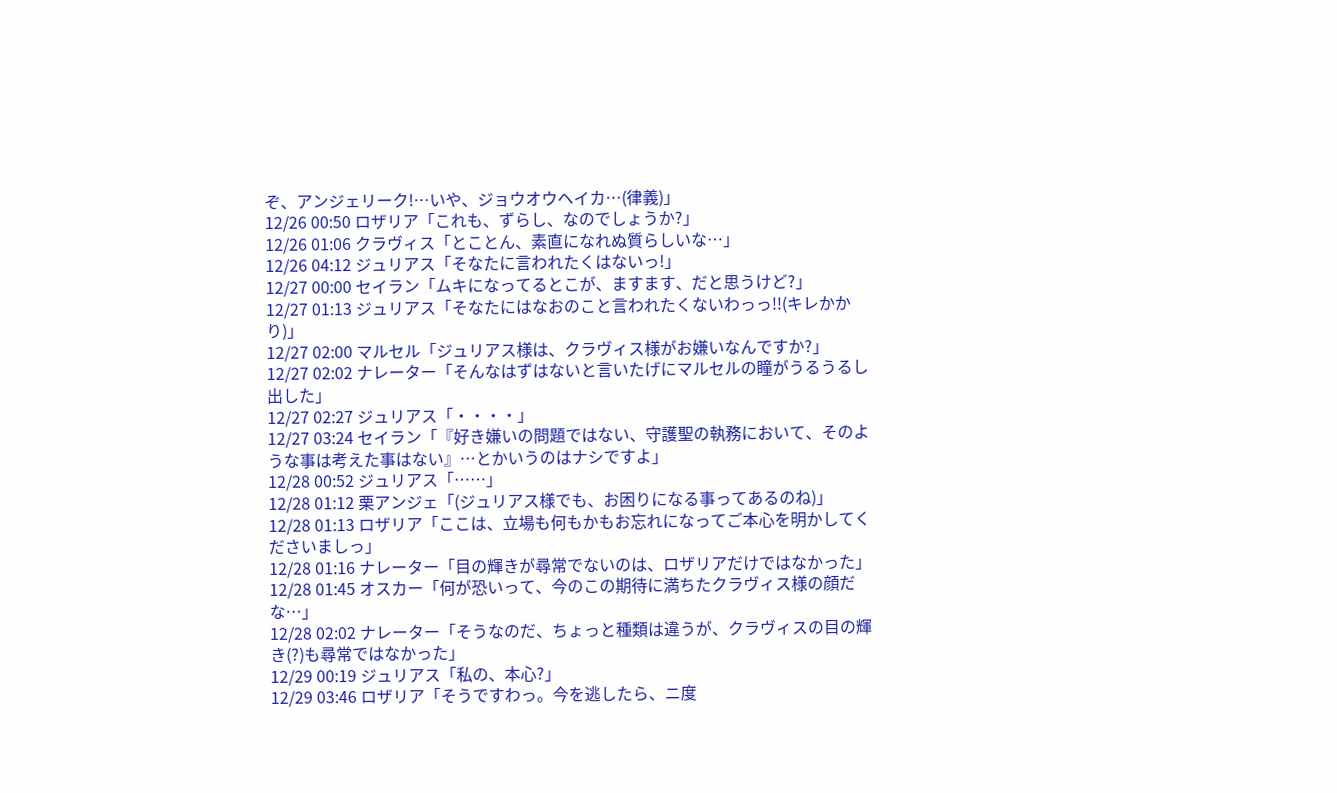ぞ、アンジェリーク!…いや、ジョウオウヘイカ…(律義)」
12/26 00:50 ロザリア「これも、ずらし、なのでしょうか?」
12/26 01:06 クラヴィス「とことん、素直になれぬ質らしいな…」
12/26 04:12 ジュリアス「そなたに言われたくはないっ!」
12/27 00:00 セイラン「ムキになってるとこが、ますます、だと思うけど?」
12/27 01:13 ジュリアス「そなたにはなおのこと言われたくないわっっ!!(キレかかり)」
12/27 02:00 マルセル「ジュリアス様は、クラヴィス様がお嫌いなんですか?」
12/27 02:02 ナレーター「そんなはずはないと言いたげにマルセルの瞳がうるうるし出した」
12/27 02:27 ジュリアス「・・・・」
12/27 03:24 セイラン「『好き嫌いの問題ではない、守護聖の執務において、そのような事は考えた事はない』…とかいうのはナシですよ」
12/28 00:52 ジュリアス「……」
12/28 01:12 栗アンジェ「(ジュリアス様でも、お困りになる事ってあるのね)」
12/28 01:13 ロザリア「ここは、立場も何もかもお忘れになってご本心を明かしてくださいましっ」
12/28 01:16 ナレーター「目の輝きが尋常でないのは、ロザリアだけではなかった」
12/28 01:45 オスカー「何が恐いって、今のこの期待に満ちたクラヴィス様の顔だな…」
12/28 02:02 ナレーター「そうなのだ、ちょっと種類は違うが、クラヴィスの目の輝き(?)も尋常ではなかった」
12/29 00:19 ジュリアス「私の、本心?」
12/29 03:46 ロザリア「そうですわっ。今を逃したら、ニ度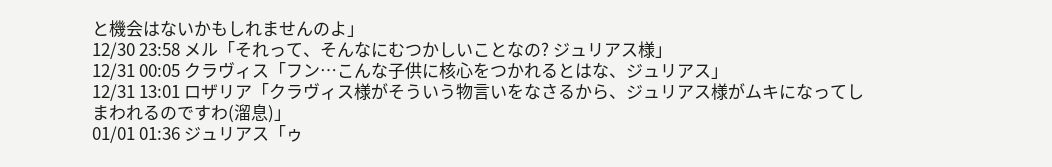と機会はないかもしれませんのよ」
12/30 23:58 メル「それって、そんなにむつかしいことなの? ジュリアス様」
12/31 00:05 クラヴィス「フン…こんな子供に核心をつかれるとはな、ジュリアス」
12/31 13:01 ロザリア「クラヴィス様がそういう物言いをなさるから、ジュリアス様がムキになってしまわれるのですわ(溜息)」
01/01 01:36 ジュリアス「ゥ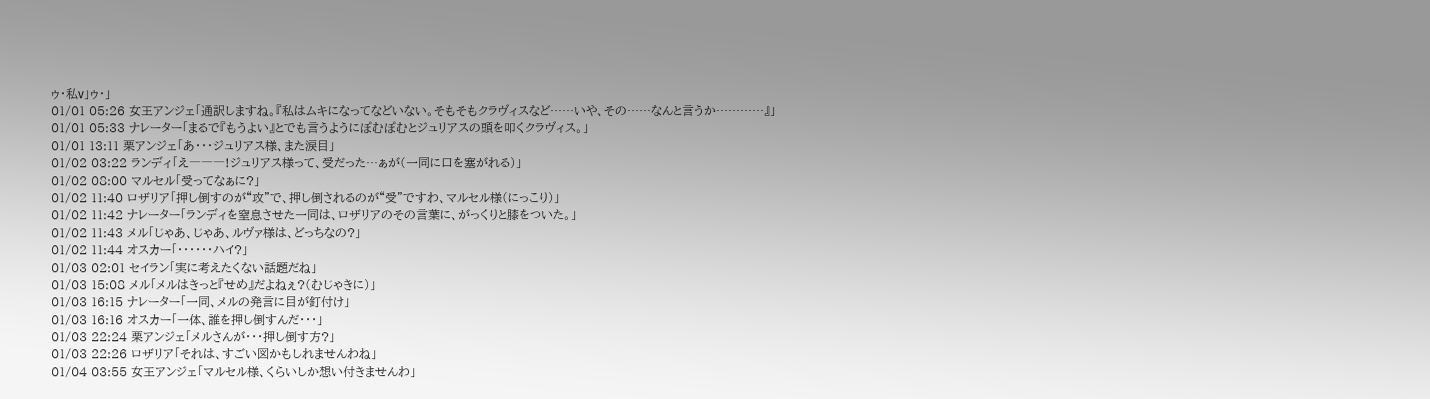ゥ・私v」ゥ・」
01/01 05:26 女王アンジェ「通訳しますね。『私はムキになってなどいない。そもそもクラヴィスなど……いや、その……なんと言うか…………』」
01/01 05:33 ナレーター「まるで『もうよい』とでも言うようにぽむぽむとジュリアスの頭を叩くクラヴィス。」
01/01 13:11 栗アンジェ「あ・・・ジュリアス様、また涙目」
01/02 03:22 ランディ「え―――!ジュリアス様って、受だった…ぁが(一同に口を塞がれる)」
01/02 08:00 マルセル「受ってなぁに?」
01/02 11:40 ロザリア「押し倒すのが“攻”で、押し倒されるのが“受”ですわ、マルセル様(にっこり)」
01/02 11:42 ナレーター「ランディを窒息させた一同は、ロザリアのその言葉に、がっくりと膝をついた。」
01/02 11:43 メル「じゃあ、じゃあ、ルヴァ様は、どっちなの?」
01/02 11:44 オスカー「・・・・・・ハイ?」
01/03 02:01 セイラン「実に考えたくない話題だね」
01/03 15:08 メル「メルはきっと『せめ』だよねぇ?(むじゃきに)」
01/03 16:15 ナレーター「一同、メルの発言に目が釘付け」
01/03 16:16 オスカー「一体、誰を押し倒すんだ・・・」
01/03 22:24 栗アンジェ「メルさんが・・・押し倒す方?」
01/03 22:26 ロザリア「それは、すごい図かもしれませんわね」
01/04 03:55 女王アンジェ「マルセル様、くらいしか想い付きませんわ」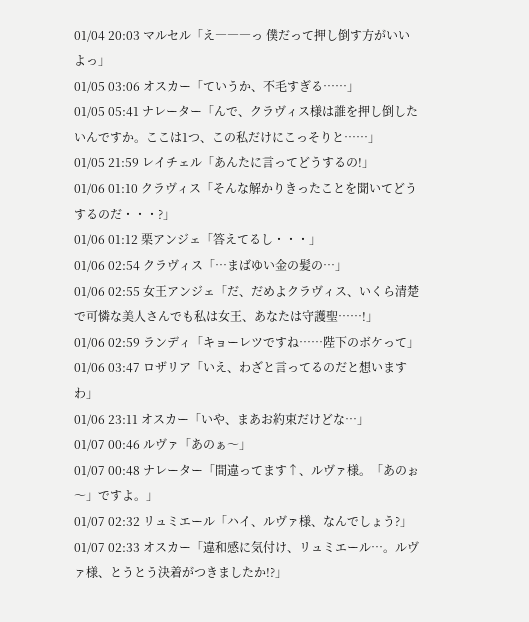01/04 20:03 マルセル「え―――っ 僕だって押し倒す方がいいよっ」
01/05 03:06 オスカー「ていうか、不毛すぎる……」
01/05 05:41 ナレーター「んで、クラヴィス様は誰を押し倒したいんですか。ここは1つ、この私だけにこっそりと……」
01/05 21:59 レイチェル「あんたに言ってどうするの!」
01/06 01:10 クラヴィス「そんな解かりきったことを聞いてどうするのだ・・・?」
01/06 01:12 栗アンジェ「答えてるし・・・」
01/06 02:54 クラヴィス「…まばゆい金の髪の…」
01/06 02:55 女王アンジェ「だ、だめよクラヴィス、いくら清楚で可憐な美人さんでも私は女王、あなたは守護聖……!」
01/06 02:59 ランディ「キョーレツですね……陛下のボケって」
01/06 03:47 ロザリア「いえ、わざと言ってるのだと想いますわ」
01/06 23:11 オスカー「いや、まあお約束だけどな…」
01/07 00:46 ルヴァ「あのぁ〜」
01/07 00:48 ナレーター「間違ってます↑、ルヴァ様。「あのぉ〜」ですよ。」
01/07 02:32 リュミエール「ハイ、ルヴァ様、なんでしょう?」
01/07 02:33 オスカー「違和感に気付け、リュミエール…。ルヴァ様、とうとう決着がつきましたか!?」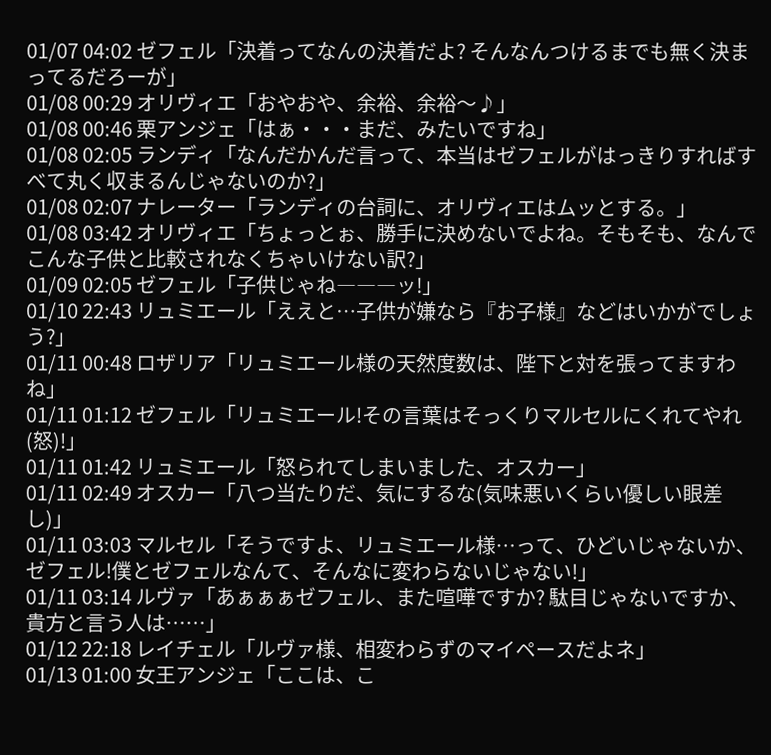01/07 04:02 ゼフェル「決着ってなんの決着だよ? そんなんつけるまでも無く決まってるだろーが」
01/08 00:29 オリヴィエ「おやおや、余裕、余裕〜♪」
01/08 00:46 栗アンジェ「はぁ・・・まだ、みたいですね」
01/08 02:05 ランディ「なんだかんだ言って、本当はゼフェルがはっきりすればすべて丸く収まるんじゃないのか?」
01/08 02:07 ナレーター「ランディの台詞に、オリヴィエはムッとする。」
01/08 03:42 オリヴィエ「ちょっとぉ、勝手に決めないでよね。そもそも、なんでこんな子供と比較されなくちゃいけない訳?」
01/09 02:05 ゼフェル「子供じゃね―――ッ!」
01/10 22:43 リュミエール「ええと…子供が嫌なら『お子様』などはいかがでしょう?」
01/11 00:48 ロザリア「リュミエール様の天然度数は、陛下と対を張ってますわね」
01/11 01:12 ゼフェル「リュミエール!その言葉はそっくりマルセルにくれてやれ(怒)!」
01/11 01:42 リュミエール「怒られてしまいました、オスカー」
01/11 02:49 オスカー「八つ当たりだ、気にするな(気味悪いくらい優しい眼差し)」
01/11 03:03 マルセル「そうですよ、リュミエール様…って、ひどいじゃないか、ゼフェル!僕とゼフェルなんて、そんなに変わらないじゃない!」
01/11 03:14 ルヴァ「あぁぁぁゼフェル、また喧嘩ですか? 駄目じゃないですか、貴方と言う人は……」
01/12 22:18 レイチェル「ルヴァ様、相変わらずのマイペースだよネ」
01/13 01:00 女王アンジェ「ここは、こ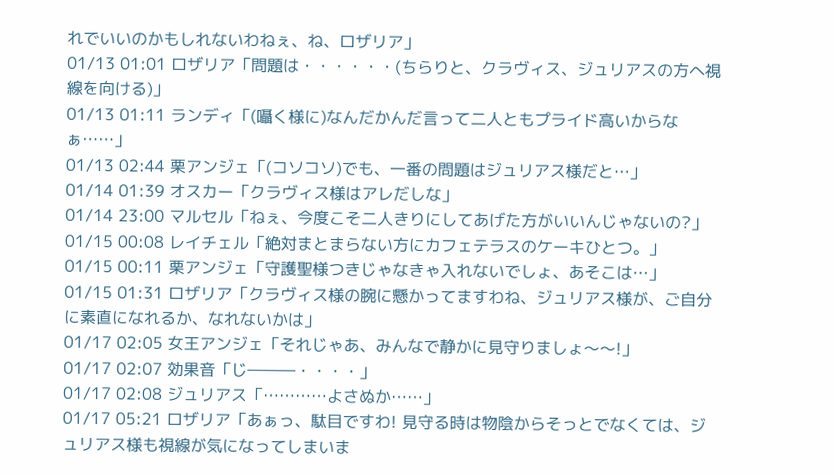れでいいのかもしれないわねぇ、ね、ロザリア」
01/13 01:01 ロザリア「問題は・・・・・・(ちらりと、クラヴィス、ジュリアスの方へ視線を向ける)」
01/13 01:11 ランディ「(囁く様に)なんだかんだ言って二人ともプライド高いからなぁ……」
01/13 02:44 栗アンジェ「(コソコソ)でも、一番の問題はジュリアス様だと…」
01/14 01:39 オスカー「クラヴィス様はアレだしな」
01/14 23:00 マルセル「ねぇ、今度こそ二人きりにしてあげた方がいいんじゃないの?」
01/15 00:08 レイチェル「絶対まとまらない方にカフェテラスのケーキひとつ。」
01/15 00:11 栗アンジェ「守護聖様つきじゃなきゃ入れないでしょ、あそこは…」
01/15 01:31 ロザリア「クラヴィス様の腕に懸かってますわね、ジュリアス様が、ご自分に素直になれるか、なれないかは」
01/17 02:05 女王アンジェ「それじゃあ、みんなで静かに見守りましょ〜〜!」
01/17 02:07 効果音「じ―――・・・・」
01/17 02:08 ジュリアス「…………よさぬか……」
01/17 05:21 ロザリア「あぁっ、駄目ですわ! 見守る時は物陰からそっとでなくては、ジュリアス様も視線が気になってしまいま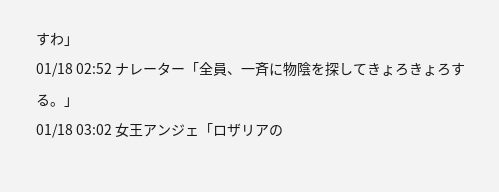すわ」
01/18 02:52 ナレーター「全員、一斉に物陰を探してきょろきょろする。」
01/18 03:02 女王アンジェ「ロザリアの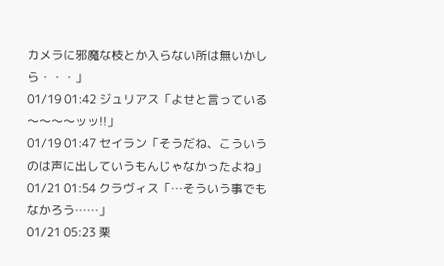カメラに邪魔な枝とか入らない所は無いかしら・・・」
01/19 01:42 ジュリアス「よせと言っている〜〜〜〜ッッ!!」
01/19 01:47 セイラン「そうだね、こういうのは声に出していうもんじゃなかったよね」
01/21 01:54 クラヴィス「…そういう事でもなかろう……」
01/21 05:23 栗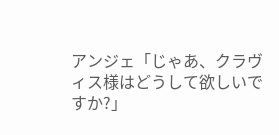アンジェ「じゃあ、クラヴィス様はどうして欲しいですか?」